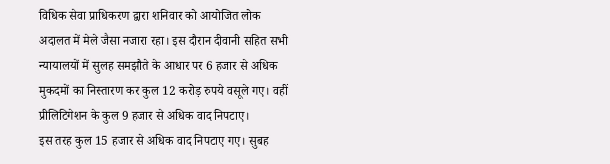विधिक सेवा प्राधिकरण द्वारा शनिवार को आयोजित लोक अदालत में मेले जैसा नजारा रहा। इस दौरान दीवानी सहित सभी न्यायालयों में सुलह समझौते के आधार पर 6 हजार से अधिक मुकदमों का निस्तारण कर कुल 12 करोड़ रुपये वसूले गए। वहीं प्रीलिटिगेशन के कुल 9 हजार से अधिक वाद निपटाए।
इस तरह कुल 15 हजार से अधिक वाद निपटाए गए। सुबह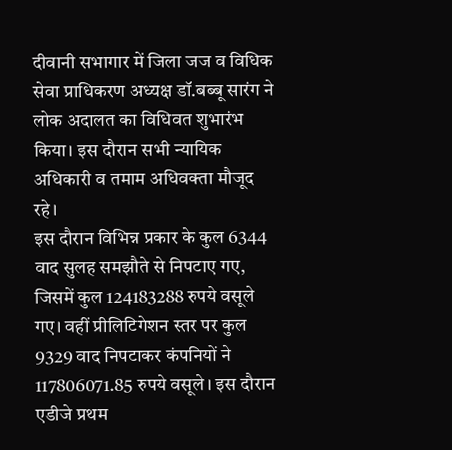दीवानी सभागार में जिला जज व विधिक सेवा प्राधिकरण अध्यक्ष डॉ.बब्बू सारंग ने लोक अदालत का विधिवत शुभारंभ किया। इस दौरान सभी न्यायिक अधिकारी व तमाम अधिवक्ता मौजूद रहे।
इस दौरान विभिन्न प्रकार के कुल 6344 वाद सुलह समझौते से निपटाए गए, जिसमें कुल 124183288 रुपये वसूले गए। वहीं प्रीलिटिगेशन स्तर पर कुल 9329 वाद निपटाकर कंपनियों ने 117806071.85 रुपये वसूले। इस दौरान एडीजे प्रथम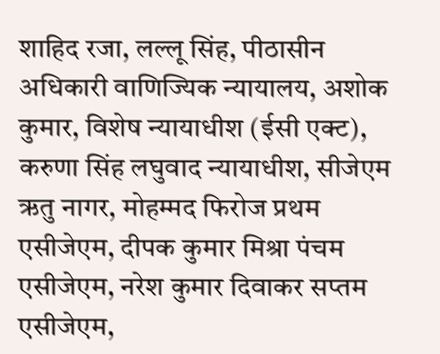शाहिद रजा, लल्लू सिंह, पीठासीन अधिकारी वाणिज्यिक न्यायालय, अशोक कुमार, विशेष न्यायाधीश (ईसी एक्ट), करुणा सिंह लघुवाद न्यायाधीश, सीजेएम ऋतु नागर, मोहम्मद फिरोज प्रथम एसीजेएम, दीपक कुमार मिश्रा पंचम एसीजेएम, नरेश कुमार दिवाकर सप्तम एसीजेएम,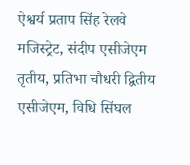ऐश्वर्य प्रताप सिंह रेलवे मजिस्ट्रेट, संदीप एसीजेएम तृतीय, प्रतिभा चौधरी द्वितीय एसीजेएम, विधि सिंघल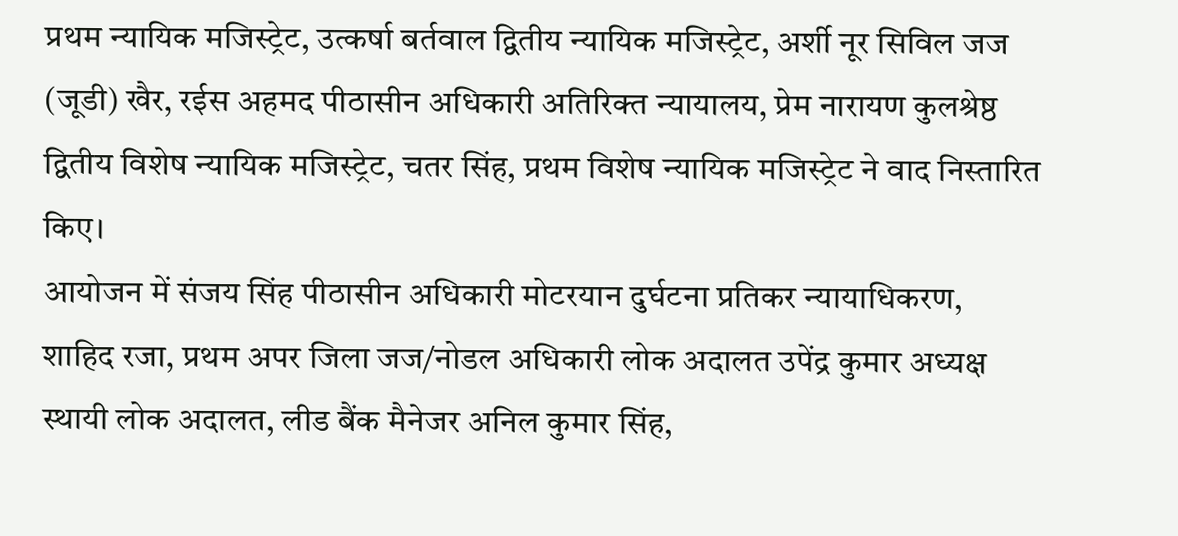प्रथम न्यायिक मजिस्ट्रेट, उत्कर्षा बर्तवाल द्वितीय न्यायिक मजिस्ट्रेट, अर्शी नूर सिविल जज (जूडी) खैर, रईस अहमद पीठासीन अधिकारी अतिरिक्त न्यायालय, प्रेम नारायण कुलश्रेष्ठ द्वितीय विशेष न्यायिक मजिस्ट्रेट, चतर सिंह, प्रथम विशेष न्यायिक मजिस्ट्रेट ने वाद निस्तारित किए।
आयोजन में संजय सिंह पीठासीन अधिकारी मोटरयान दुर्घटना प्रतिकर न्यायाधिकरण, शाहिद रजा, प्रथम अपर जिला जज/नोडल अधिकारी लोक अदालत उपेंद्र कुमार अध्यक्ष स्थायी लोक अदालत, लीड बैंक मैनेजर अनिल कुमार सिंह,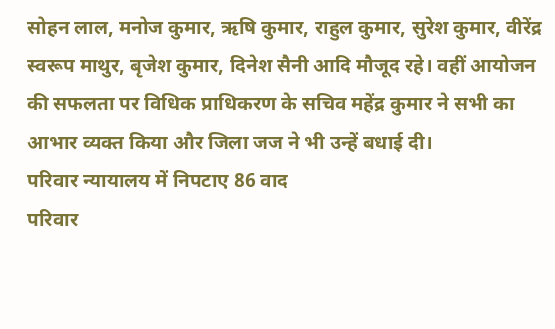सोहन लाल, मनोज कुमार, ऋषि कुमार, राहुल कुमार, सुरेश कुमार, वीरेंद्र स्वरूप माथुर, बृजेश कुमार, दिनेश सैनी आदि मौजूद रहे। वहीं आयोजन की सफलता पर विधिक प्राधिकरण के सचिव महेंद्र कुमार ने सभी का आभार व्यक्त किया और जिला जज ने भी उन्हें बधाई दी।
परिवार न्यायालय में निपटाए 86 वाद
परिवार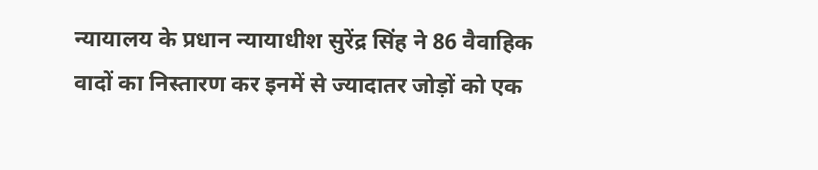न्यायालय के प्रधान न्यायाधीश सुरेंद्र सिंह ने 86 वैवाहिक वादों का निस्तारण कर इनमें से ज्यादातर जोड़ों को एक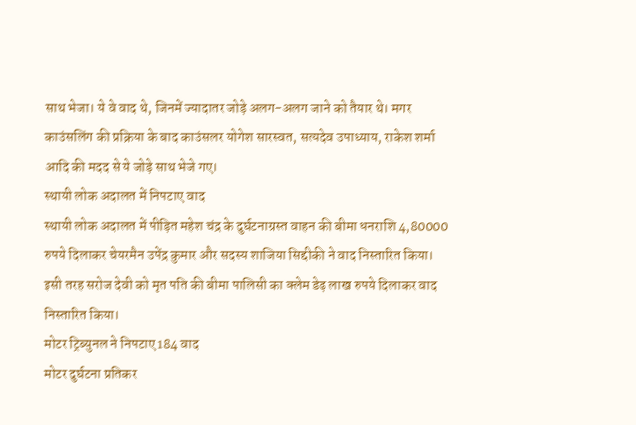साथ भेजा। ये वे वाद थे, जिनमें ज्यादातर जोड़े अलग-अलग जाने को तैयार थे। मगर काउंसलिंग की प्रक्रिया के बाद काउंसलर योगेश सारस्वत, सत्यदेव उपाध्याय, राकेश शर्मा आदि की मदद से ये जोड़े साथ भेजे गए।
स्थायी लोक अदालत में निपटाए वाद
स्थायी लोक अदालत में पीड़ित महेश चंद्र के दुर्घटनाग्रस्त वाहन की बीमा धनराशि 4,80000 रुपये दिलाकर चेयरमैन उपेंद्र कुमार और सदस्य शाजिया सिद्दीकी ने वाद निस्तारित किया। इसी तरह सरोज देवी को मृत पति की बीमा पालिसी का क्लेम डेढ़ लाख रुपये दिलाकर वाद निस्तारित किया।
मोटर ट्रिब्युनल ने निपटाए 184 वाद
मोटर दुर्घटना प्रतिकर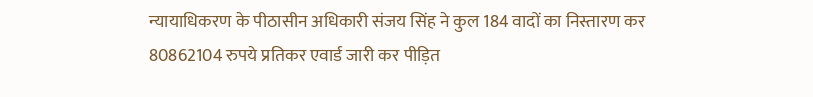न्यायाधिकरण के पीठासीन अधिकारी संजय सिंह ने कुल 184 वादों का निस्तारण कर 80862104 रुपये प्रतिकर एवार्ड जारी कर पीड़ित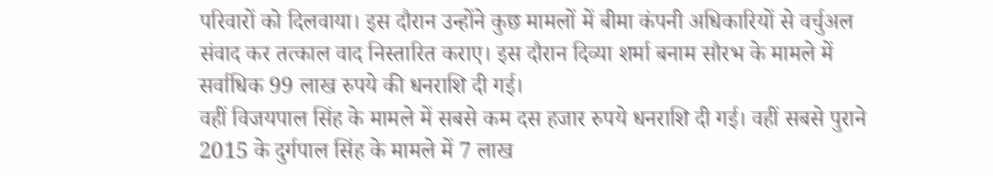परिवारों को दिलवाया। इस दौरान उन्होंने कुछ मामलों में बीमा कंपनी अधिकारियों से वर्चुअल संवाद कर तत्काल वाद निस्तारित कराए। इस दौरान दिव्या शर्मा बनाम सौरभ के मामले में सर्वाधिक 99 लाख रुपये की धनराशि दी गई।
वहीं विजयपाल सिंह के मामले में सबसे कम दस हजार रुपये धनराशि दी गई। वहीं सबसे पुराने 2015 के दुर्गपाल सिंह के मामले में 7 लाख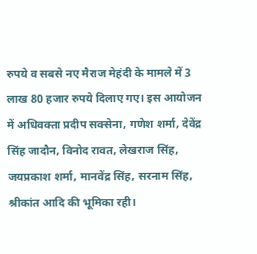रुपये व सबसे नए मैराज मेहंदी के मामले में 3 लाख 80 हजार रुपये दिलाए गए। इस आयोजन में अधिवक्ता प्रदीप सक्सेना, गणेश शर्मा, देवेंद्र सिंह जादौन, विनोद रावत, लेखराज सिंह, जयप्रकाश शर्मा, मानवेंद्र सिंह, सरनाम सिंह, श्रीकांत आदि की भूमिका रही।